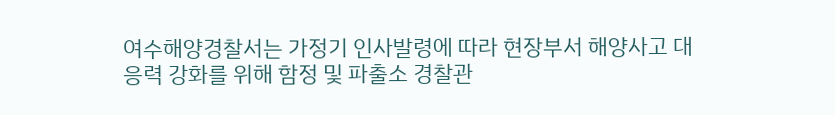여수해양경찰서는 가정기 인사발령에 따라 현장부서 해양사고 대응력 강화를 위해 함정 및 파출소 경찰관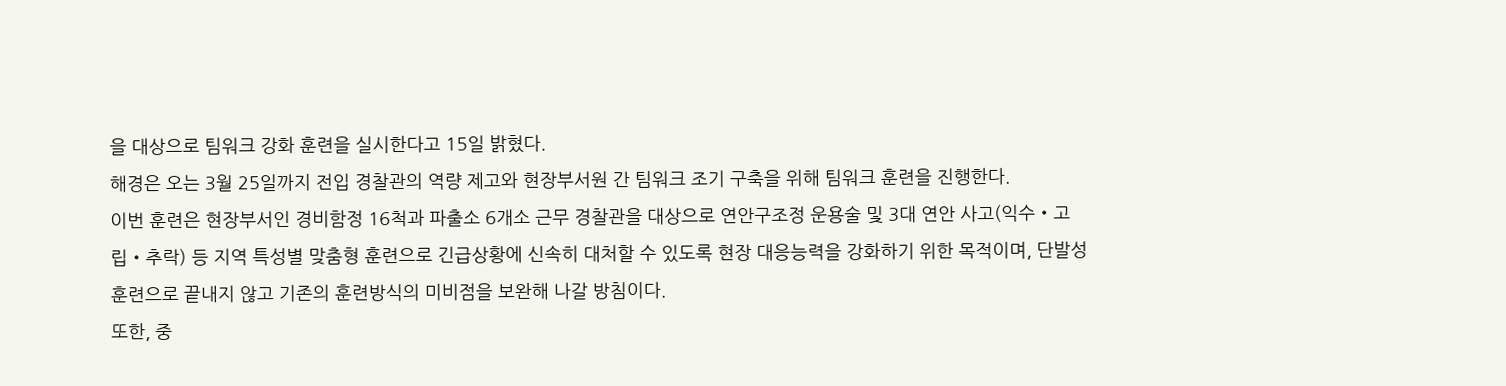을 대상으로 팀워크 강화 훈련을 실시한다고 15일 밝혔다.
해경은 오는 3월 25일까지 전입 경찰관의 역량 제고와 현장부서원 간 팀워크 조기 구축을 위해 팀워크 훈련을 진행한다.
이번 훈련은 현장부서인 경비함정 16척과 파출소 6개소 근무 경찰관을 대상으로 연안구조정 운용술 및 3대 연안 사고(익수‧고립‧추락) 등 지역 특성별 맞춤형 훈련으로 긴급상황에 신속히 대처할 수 있도록 현장 대응능력을 강화하기 위한 목적이며, 단발성 훈련으로 끝내지 않고 기존의 훈련방식의 미비점을 보완해 나갈 방침이다.
또한, 중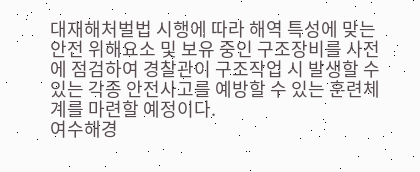대재해처벌법 시행에 따라 해역 특성에 맞는 안전 위해요소 및 보유 중인 구조장비를 사전에 점검하여 경찰관이 구조작업 시 발생할 수 있는 각종 안전사고를 예방할 수 있는 훈련체계를 마련할 예정이다.
여수해경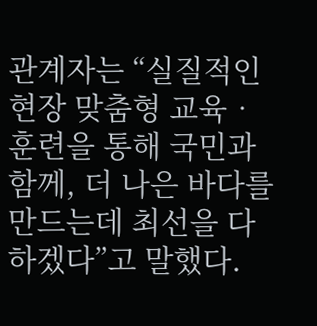관계자는 “실질적인 현장 맞춤형 교육‧훈련을 통해 국민과 함께, 더 나은 바다를 만드는데 최선을 다하겠다”고 말했다.